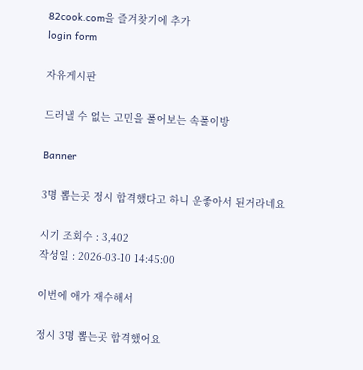82cook.com을 즐겨찾기에 추가
login form

자유게시판

드러낼 수 없는 고민을 풀어보는 속풀이방

Banner

3명 뽑는곳 정시 합격했다고 하니 운좋아서 된거라네요

시기 조회수 : 3,402
작성일 : 2026-03-10 14:45:00

이번에 애가 재수해서

정시 3명 뽑는곳 합격했어요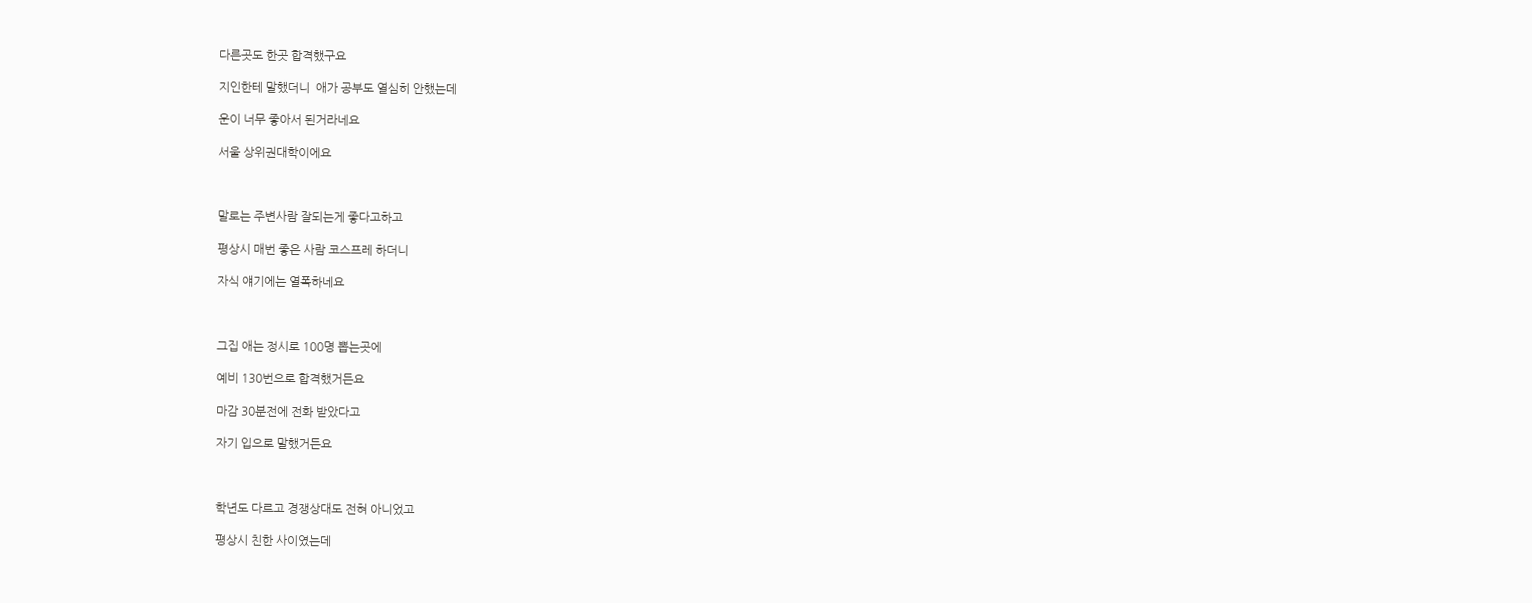다른곳도 한곳 합격했구요

지인한테 말했더니  애가 공부도 열심히 안했는데

운이 너무 좋아서 된거라네요

서울 상위권대학이에요



말로는 주변사람 잘되는게 좋다고하고

평상시 매번 좋은 사람 코스프레 하더니

자식 얘기에는 열폭하네요



그집 애는 정시로 100명 뽑는곳에

예비 130번으로 합격했거든요

마감 30분전에 전화 받았다고

자기 입으로 말했거든요



학년도 다르고 경쟁상대도 전혀 아니었고

평상시 친한 사이였는데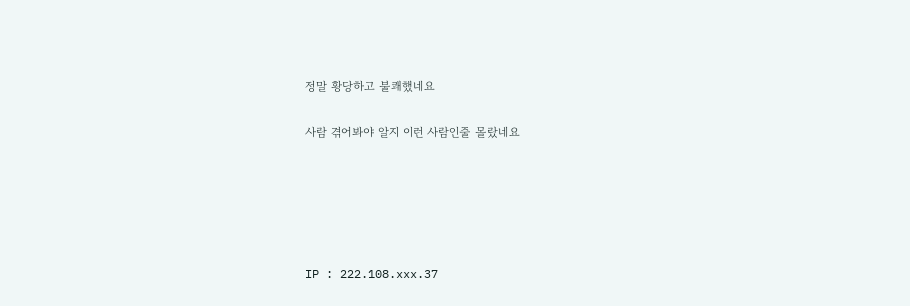정말 황당하고 불쾌했네요

사람 겪어봐야 알지 이런 사람인줄 몰랐네요





IP : 222.108.xxx.37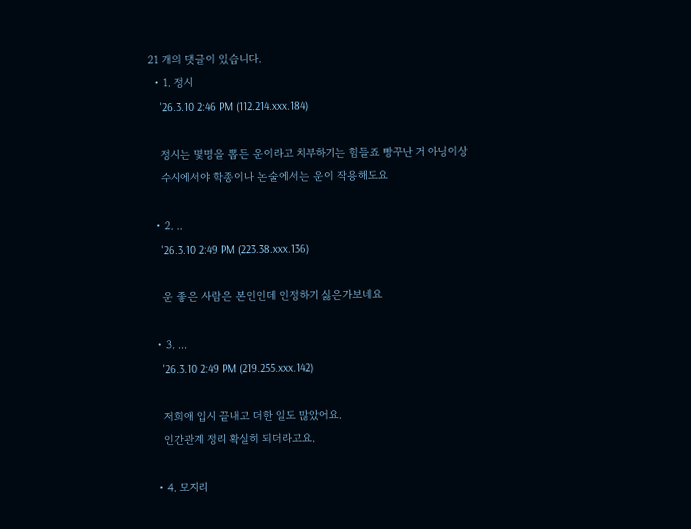21 개의 댓글이 있습니다.
  • 1. 정시
    '26.3.10 2:46 PM (112.214.xxx.184)

    정시는 몇명을 뽑든 운이라고 치부하기는 힘들죠 빵꾸난 거 아닝이상
    수시에서야 학종이나 논술에서는 운이 작용해도요

  • 2. ..
    '26.3.10 2:49 PM (223.38.xxx.136)

    운 좋은 사람은 본인인데 인정하기 싫은가보네요

  • 3. ...
    '26.3.10 2:49 PM (219.255.xxx.142)

    저희애 입시 끝내고 더한 일도 많았어요.
    인간관계 정리 확실히 되더라고요.

  • 4. 모지리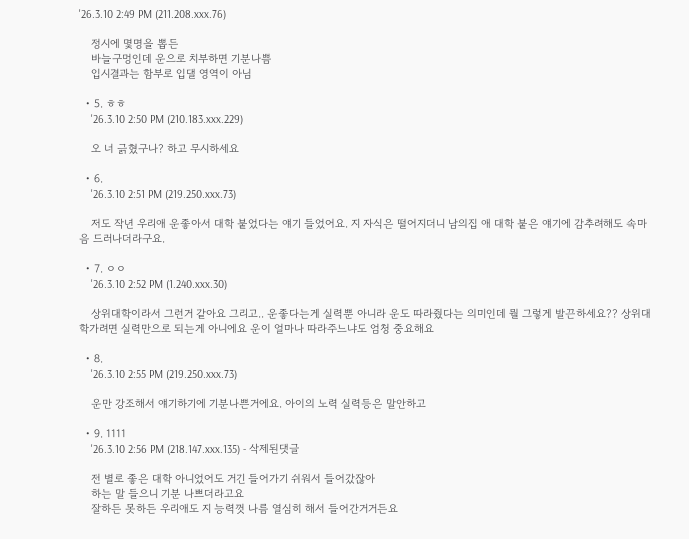'26.3.10 2:49 PM (211.208.xxx.76)

    정시에 몇명을 뽑든
    바늘구멍인데 운으로 치부하면 기분나쁨
    입시결과는 함부로 입댈 영역이 아님

  • 5. ㅎㅎ
    '26.3.10 2:50 PM (210.183.xxx.229)

    오 너 긁혔구나? 하고 무시하세요

  • 6.
    '26.3.10 2:51 PM (219.250.xxx.73)

    저도 작년 우리애 운좋아서 대학 붙었다는 얘기 들었어요. 지 자식은 떨어지더니 남의집 애 대학 붙은 얘기에 감추려해도 속마음 드러나더라구요.

  • 7. ㅇㅇ
    '26.3.10 2:52 PM (1.240.xxx.30)

    상위대학이라서 그런거 같아요 그리고.. 운좋다는게 실력뿐 아니라 운도 따라줬다는 의미인데 뭘 그렇게 발끈하세요?? 상위대학가려면 실력만으로 되는게 아니에요 운이 얼마나 따라주느냐도 엄청 중요해요

  • 8.
    '26.3.10 2:55 PM (219.250.xxx.73)

    운만 강조해서 얘기하기에 기분나쁜거에요. 아이의 노력 실력등은 말안하고

  • 9. 1111
    '26.3.10 2:56 PM (218.147.xxx.135) - 삭제된댓글

    전 별로 좋은 대학 아니었어도 거긴 들어가기 쉬워서 들어갔잖아
    하는 말 들으니 기분 나쁘더라고요
    잘하든 못하든 우리애도 지 능력껏 나름 열심히 해서 들어간거거든요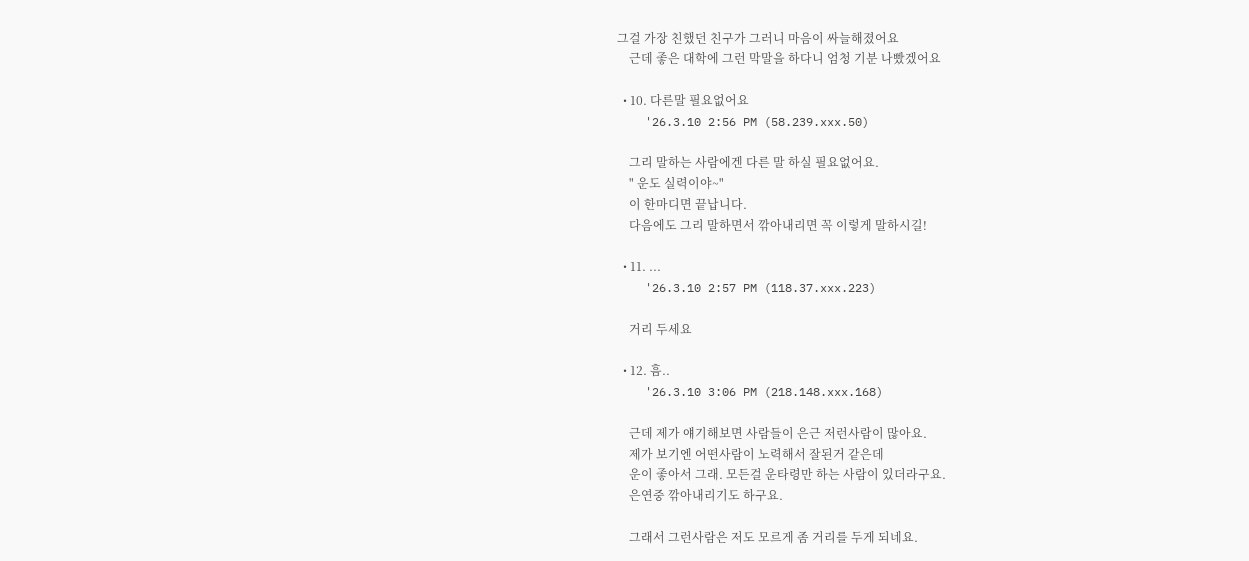그걸 가장 친했던 친구가 그러니 마음이 싸늘해졌어요
    근데 좋은 대학에 그런 막말을 하다니 엄청 기분 나빴겠어요

  • 10. 다른말 필요없어요
    '26.3.10 2:56 PM (58.239.xxx.50)

    그리 말하는 사람에겐 다른 말 하실 필요없어요.
    " 운도 실력이야~"
    이 한마디면 끝납니다.
    다음에도 그리 말하면서 깎아내리면 꼭 이렇게 말하시길!

  • 11. ...
    '26.3.10 2:57 PM (118.37.xxx.223)

    거리 두세요

  • 12. 흠..
    '26.3.10 3:06 PM (218.148.xxx.168)

    근데 제가 얘기해보면 사람들이 은근 저런사람이 많아요.
    제가 보기엔 어떤사람이 노력해서 잘된거 같은데
    운이 좋아서 그래. 모든걸 운타령만 하는 사람이 있더라구요.
    은연중 깎아내리기도 하구요.

    그래서 그런사람은 저도 모르게 좀 거리를 두게 되네요.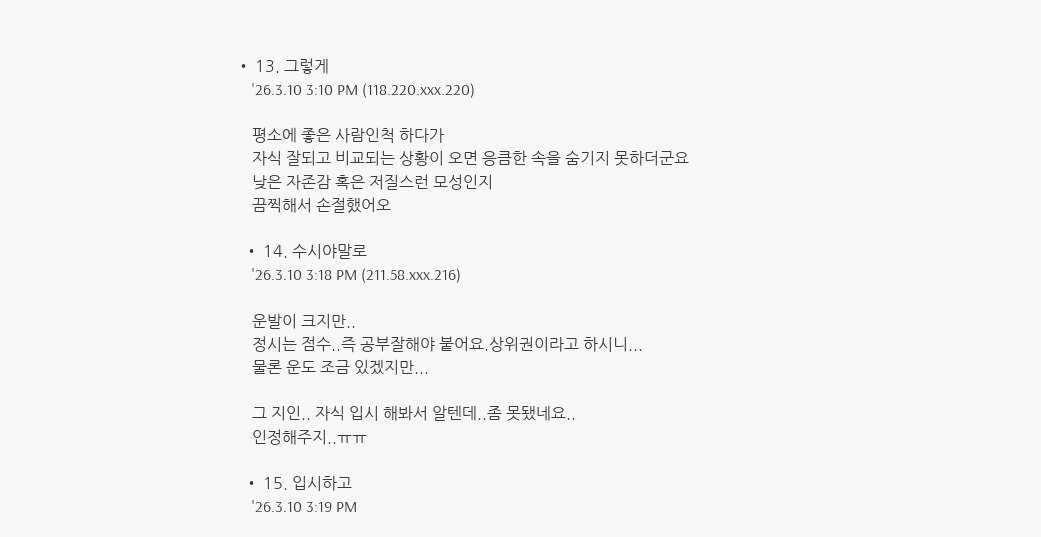• 13. 그렇게
    '26.3.10 3:10 PM (118.220.xxx.220)

    평소에 좋은 사람인척 하다가
    자식 잘되고 비교되는 상황이 오면 응큼한 속을 숨기지 못하더군요
    낮은 자존감 혹은 저질스런 모성인지
    끔찍해서 손절했어오

  • 14. 수시야말로
    '26.3.10 3:18 PM (211.58.xxx.216)

    운발이 크지만..
    정시는 점수..즉 공부잘해야 붙어요.상위권이라고 하시니...
    물론 운도 조금 있겠지만...

    그 지인.. 자식 입시 해봐서 알텐데..좀 못됐네요..
    인정해주지..ㅠㅠ

  • 15. 입시하고
    '26.3.10 3:19 PM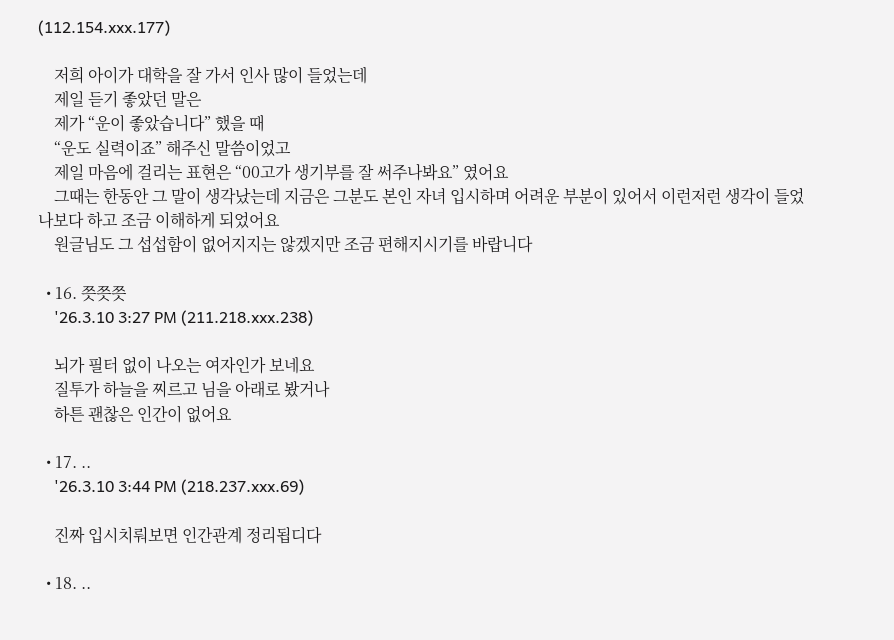(112.154.xxx.177)

    저희 아이가 대학을 잘 가서 인사 많이 들었는데
    제일 듣기 좋았던 말은
    제가 “운이 좋았습니다” 했을 때
    “운도 실력이죠” 해주신 말씀이었고
    제일 마음에 걸리는 표현은 “00고가 생기부를 잘 써주나봐요” 였어요
    그때는 한동안 그 말이 생각났는데 지금은 그분도 본인 자녀 입시하며 어려운 부분이 있어서 이런저런 생각이 들었나보다 하고 조금 이해하게 되었어요
    원글님도 그 섭섭함이 없어지지는 않겠지만 조금 편해지시기를 바랍니다

  • 16. 쯧쯧쯧
    '26.3.10 3:27 PM (211.218.xxx.238)

    뇌가 필터 없이 나오는 여자인가 보네요
    질투가 하늘을 찌르고 님을 아래로 봤거나
    하튼 괜찮은 인간이 없어요

  • 17. ..
    '26.3.10 3:44 PM (218.237.xxx.69)

    진짜 입시치뤄보면 인간관계 정리됩디다

  • 18. ..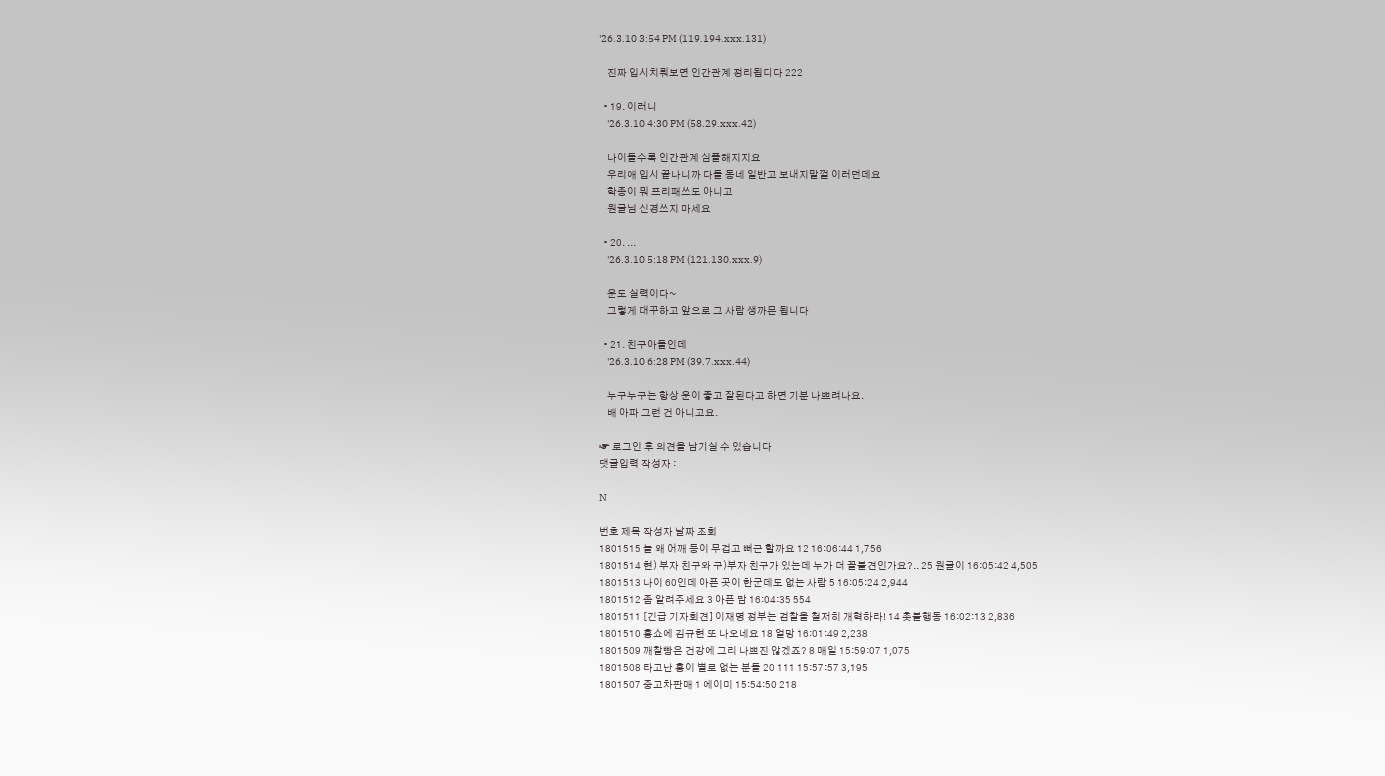'26.3.10 3:54 PM (119.194.xxx.131)

    진짜 입시치뤄보면 인간관계 정리됩디다 222

  • 19. 이러니
    '26.3.10 4:30 PM (58.29.xxx.42)

    나이들수록 인간관계 심플해지지요
    우리애 입시 끝나니까 다들 동네 일반고 보내지말껄 이러던데요
    학종이 뭐 프리패쓰도 아니고
    원글님 신경쓰지 마세요

  • 20. ...
    '26.3.10 5:18 PM (121.130.xxx.9)

    운도 실력이다~
    그렇게 대꾸하고 앞으로 그 사람 생까믄 됩니다

  • 21. 친구아들인데
    '26.3.10 6:28 PM (39.7.xxx.44)

    누구누구는 항상 운이 좋고 잘된다고 하면 기분 나쁘려나요.
    배 아파 그런 건 아니고요.

☞ 로그인 후 의견을 남기실 수 있습니다
댓글입력 작성자 :

N

번호 제목 작성자 날짜 조회
1801515 늘 왜 어깨 등이 무겁고 뻐근 할까요 12 16:06:44 1,756
1801514 현) 부자 친구와 구)부자 친구가 있는데 누가 더 꼴불견인가요?.. 25 원글이 16:05:42 4,505
1801513 나이 60인데 아픈 곳이 한군데도 없는 사람 5 16:05:24 2,944
1801512 좀 알려주세요 3 아픈 맘 16:04:35 554
1801511 [긴급 기자회견] 이재명 정부는 검찰을 철저히 개혁하라! 14 촛불행동 16:02:13 2,836
1801510 홍쇼에 김규현 또 나오네요 18 얼망 16:01:49 2,238
1801509 깨찰빵은 건강에 그리 나쁘진 않겠죠? 8 매일 15:59:07 1,075
1801508 타고난 흥이 별로 없는 분들 20 111 15:57:57 3,195
1801507 중고차판매 1 에이미 15:54:50 218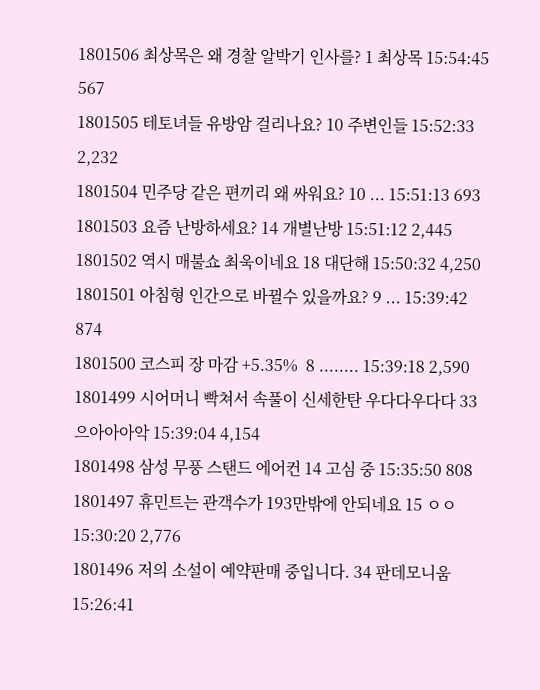1801506 최상목은 왜 경찰 알박기 인사를? 1 최상목 15:54:45 567
1801505 테토녀들 유방암 걸리나요? 10 주변인들 15:52:33 2,232
1801504 민주당 같은 편끼리 왜 싸워요? 10 ... 15:51:13 693
1801503 요즘 난방하세요? 14 개별난방 15:51:12 2,445
1801502 역시 매불쇼 최욱이네요 18 대단해 15:50:32 4,250
1801501 아침형 인간으로 바뀔수 있을까요? 9 ... 15:39:42 874
1801500 코스피 장 마감 +5.35%  8 ........ 15:39:18 2,590
1801499 시어머니 빡쳐서 속풀이 신세한탄 우다다우다다 33 으아아아악 15:39:04 4,154
1801498 삼성 무풍 스탠드 에어컨 14 고심 중 15:35:50 808
1801497 휴민트는 관객수가 193만밖에 안되네요 15 ㅇㅇ 15:30:20 2,776
1801496 저의 소설이 예약판매 중입니다. 34 판데모니움 15:26:41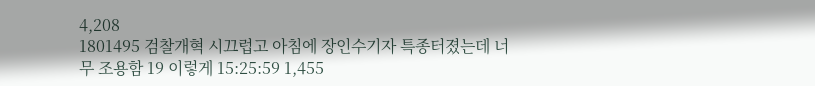4,208
1801495 검찰개혁 시끄럽고 아침에 장인수기자 특종터졌는데 너무 조용함 19 이렇게 15:25:59 1,455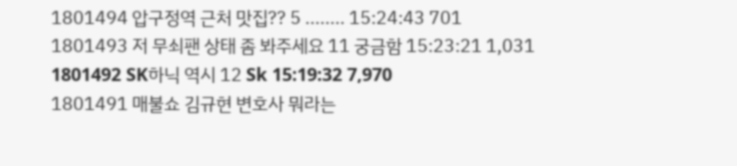1801494 압구정역 근처 맛집?? 5 ........ 15:24:43 701
1801493 저 무쇠팬 상태 좀 봐주세요 11 궁금함 15:23:21 1,031
1801492 SK하닉 역시 12 Sk 15:19:32 7,970
1801491 매불쇼 김규현 변호사 뭐라는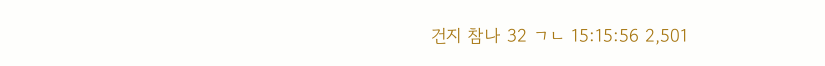건지 참나 32 ㄱㄴ 15:15:56 2,501